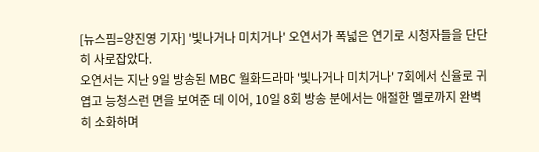[뉴스핌=양진영 기자] '빛나거나 미치거나' 오연서가 폭넓은 연기로 시청자들을 단단히 사로잡았다.
오연서는 지난 9일 방송된 MBC 월화드라마 '빛나거나 미치거나' 7회에서 신율로 귀엽고 능청스런 면을 보여준 데 이어, 10일 8회 방송 분에서는 애절한 멜로까지 완벽히 소화하며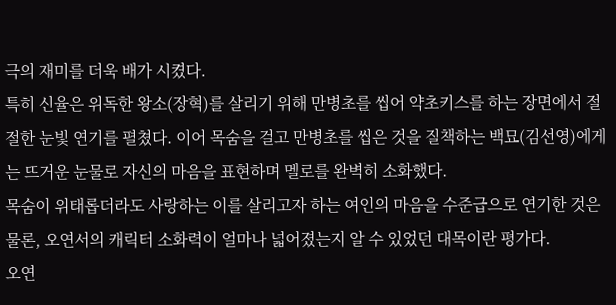극의 재미를 더욱 배가 시켰다.
특히 신율은 위독한 왕소(장혁)를 살리기 위해 만병초를 씹어 약초키스를 하는 장면에서 절절한 눈빛 연기를 펼쳤다. 이어 목숨을 걸고 만병초를 씹은 것을 질책하는 백묘(김선영)에게는 뜨거운 눈물로 자신의 마음을 표현하며 멜로를 완벽히 소화했다.
목숨이 위태롭더라도 사랑하는 이를 살리고자 하는 여인의 마음을 수준급으로 연기한 것은 물론, 오연서의 캐릭터 소화력이 얼마나 넓어졌는지 알 수 있었던 대목이란 평가다.
오연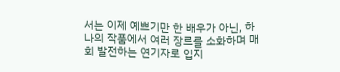서는 이제 예쁘기만 한 배우가 아닌, 하나의 작품에서 여러 장르를 소화하며 매회 발전하는 연기자로 입지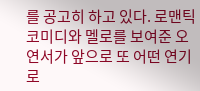를 공고히 하고 있다. 로맨틱 코미디와 멜로를 보여준 오연서가 앞으로 또 어떤 연기로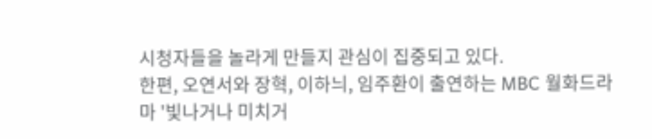시청자들을 놀라게 만들지 관심이 집중되고 있다.
한편, 오연서와 장혁, 이하늬, 임주환이 출연하는 MBC 월화드라마 '빛나거나 미치거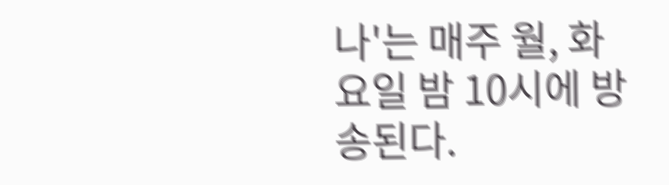나'는 매주 월, 화요일 밤 10시에 방송된다.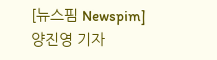[뉴스핌 Newspim] 양진영 기자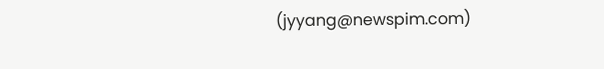(jyyang@newspim.com)